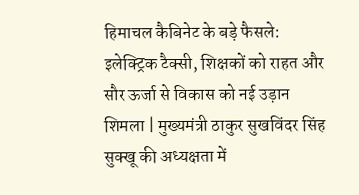हिमाचल कैबिनेट के बड़े फैसले: इलेक्ट्रिक टैक्सी, शिक्षकों को राहत और सौर ऊर्जा से विकास को नई उड़ान
शिमला | मुख्यमंत्री ठाकुर सुखविंदर सिंह सुक्खू की अध्यक्षता में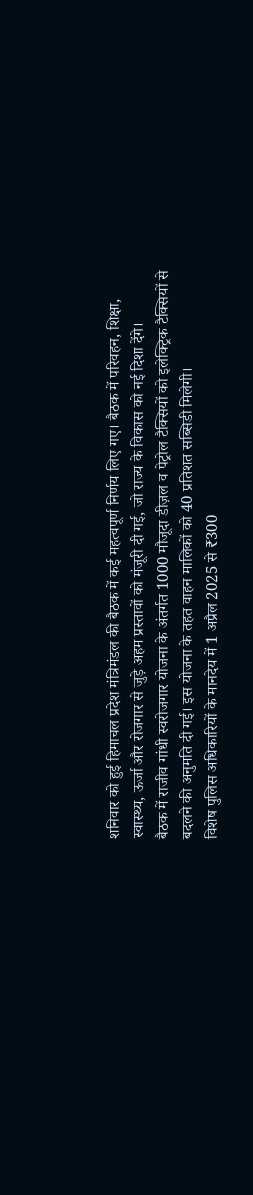शनिवार को हुई हिमाचल प्रदेश मंत्रिमंडल की बैठक में कई महत्वपूर्ण निर्णय लिए गए। बैठक में परिवहन, शिक्षा, स्वास्थ्य, ऊर्जा और रोजगार से जुड़े अहम प्रस्तावों को मंजूरी दी गई, जो राज्य के विकास को नई दिशा देंगे।
बैठक में राजीव गांधी स्वरोजगार योजना के अंतर्गत 1000 मौजूदा डीज़ल व पेट्रोल टैक्सियों को इलेक्ट्रिक टैक्सियों से बदलने की अनुमति दी गई। इस योजना के तहत वाहन मालिकों को 40 प्रतिशत सब्सिडी मिलेगी।
विशेष पुलिस अधिकारियों के मानदेय में 1 अप्रैल 2025 से ₹300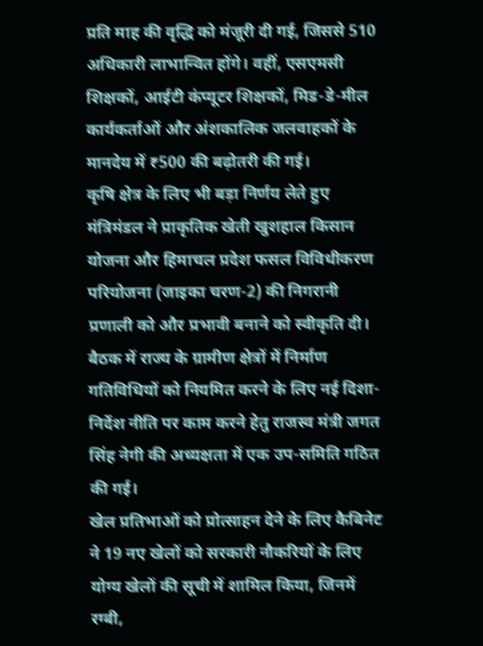प्रति माह की वृद्धि को मंजूरी दी गई, जिससे 510 अधिकारी लाभान्वित होंगे। वहीं, एसएमसी शिक्षकों, आईटी कंप्यूटर शिक्षकों, मिड-डे-मील कार्यकर्ताओं और अंशकालिक जलवाहकों के मानदेय में ₹500 की बढ़ोतरी की गई।
कृषि क्षेत्र के लिए भी बड़ा निर्णय लेते हुए मंत्रिमंडल ने प्राकृतिक खेती खुशहाल किसान योजना और हिमाचल प्रदेश फसल विविधीकरण परियोजना (जाइका चरण-2) की निगरानी प्रणाली को और प्रभावी बनाने को स्वीकृति दी।
बैठक में राज्य के ग्रामीण क्षेत्रों में निर्माण गतिविधियों को नियमित करने के लिए नई दिशा-निर्देश नीति पर काम करने हेतु राजस्व मंत्री जगत सिंह नेगी की अध्यक्षता में एक उप-समिति गठित की गई।
खेल प्रतिभाओं को प्रोत्साहन देने के लिए कैबिनेट ने 19 नए खेलों को सरकारी नौकरियों के लिए योग्य खेलों की सूची में शामिल किया, जिनमें रग्बी,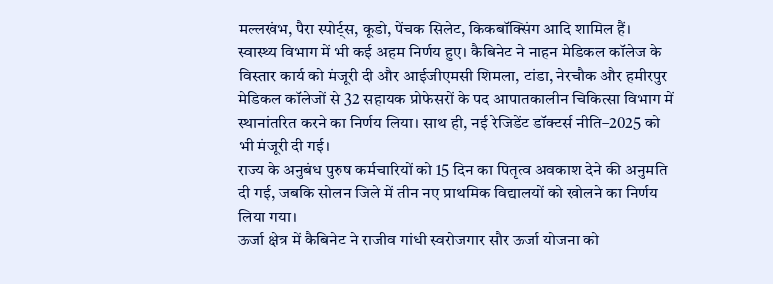मल्लखंभ, पैरा स्पोर्ट्स, कूडो, पेंचक सिलेट, किकबॉक्सिंग आदि शामिल हैं।
स्वास्थ्य विभाग में भी कई अहम निर्णय हुए। कैबिनेट ने नाहन मेडिकल कॉलेज के विस्तार कार्य को मंजूरी दी और आईजीएमसी शिमला, टांडा, नेरचौक और हमीरपुर मेडिकल कॉलेजों से 32 सहायक प्रोफेसरों के पद आपातकालीन चिकित्सा विभाग में स्थानांतरित करने का निर्णय लिया। साथ ही, नई रेजिडेंट डॉक्टर्स नीति–2025 को भी मंजूरी दी गई।
राज्य के अनुबंध पुरुष कर्मचारियों को 15 दिन का पितृत्व अवकाश देने की अनुमति दी गई, जबकि सोलन जिले में तीन नए प्राथमिक विद्यालयों को खोलने का निर्णय लिया गया।
ऊर्जा क्षेत्र में कैबिनेट ने राजीव गांधी स्वरोजगार सौर ऊर्जा योजना को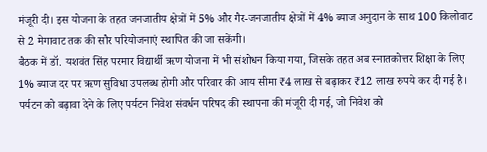मंजूरी दी। इस योजना के तहत जनजातीय क्षेत्रों में 5% और गैर-जनजातीय क्षेत्रों में 4% ब्याज अनुदान के साथ 100 किलोवाट से 2 मेगावाट तक की सौर परियोजनाएं स्थापित की जा सकेंगी।
बैठक में डॉ. यशवंत सिंह परमार विद्यार्थी ऋण योजना में भी संशोधन किया गया, जिसके तहत अब स्नातकोत्तर शिक्षा के लिए 1% ब्याज दर पर ऋण सुविधा उपलब्ध होगी और परिवार की आय सीमा ₹4 लाख से बढ़ाकर ₹12 लाख रुपये कर दी गई है।
पर्यटन को बढ़ावा देने के लिए पर्यटन निवेश संवर्धन परिषद की स्थापना की मंजूरी दी गई, जो निवेश को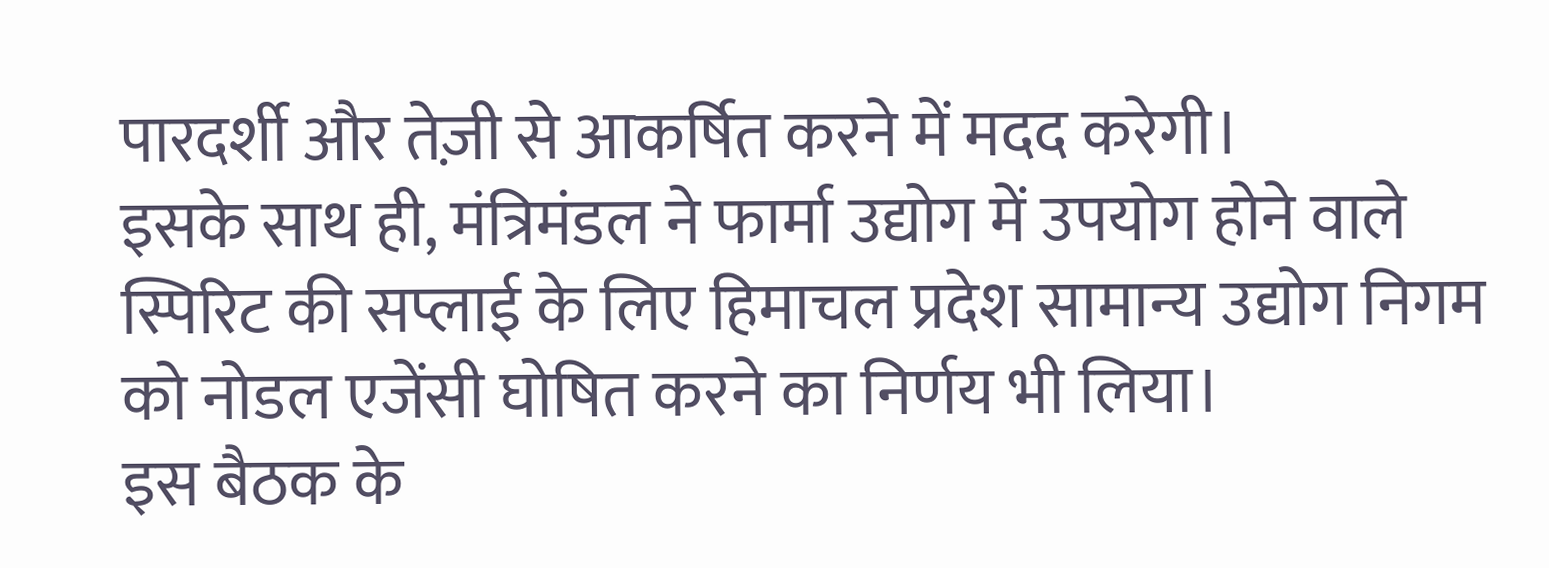पारदर्शी और तेज़ी से आकर्षित करने में मदद करेगी।
इसके साथ ही, मंत्रिमंडल ने फार्मा उद्योग में उपयोग होने वाले स्पिरिट की सप्लाई के लिए हिमाचल प्रदेश सामान्य उद्योग निगम को नोडल एजेंसी घोषित करने का निर्णय भी लिया।
इस बैठक के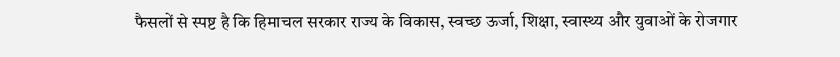फैसलों से स्पष्ट है कि हिमाचल सरकार राज्य के विकास, स्वच्छ ऊर्जा, शिक्षा, स्वास्थ्य और युवाओं के रोजगार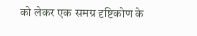को लेकर एक समग्र दृष्टिकोण के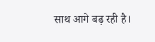साथ आगे बढ़ रही है।